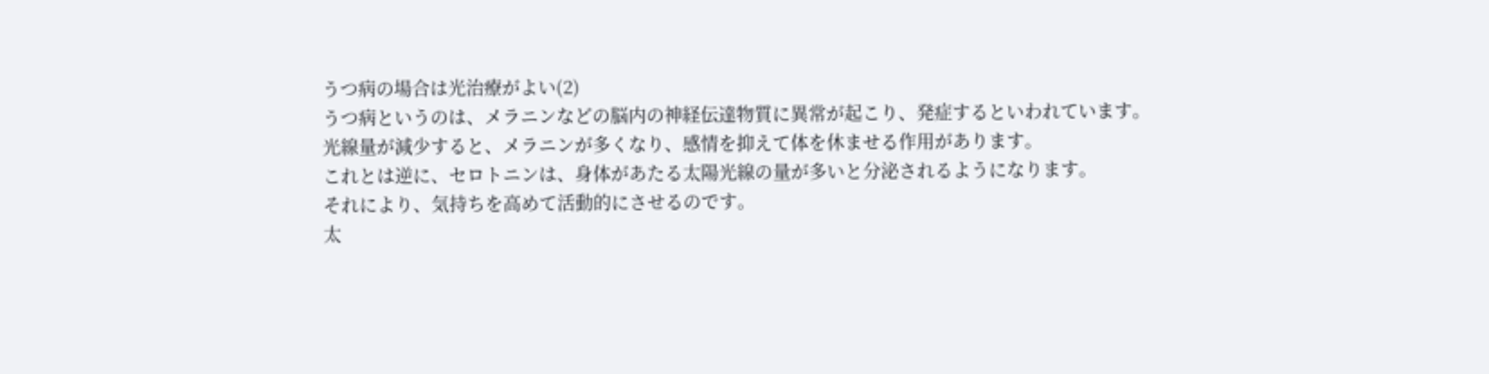うつ病の場合は光治療がよい(2)
うつ病というのは、メラニンなどの脳内の神経伝達物質に異常が起こり、発症するといわれています。
光線量が減少すると、メラニンが多くなり、感情を抑えて体を休ませる作用があります。
これとは逆に、セロトニンは、身体があたる太陽光線の量が多いと分泌されるようになります。
それにより、気持ちを高めて活動的にさせるのです。
太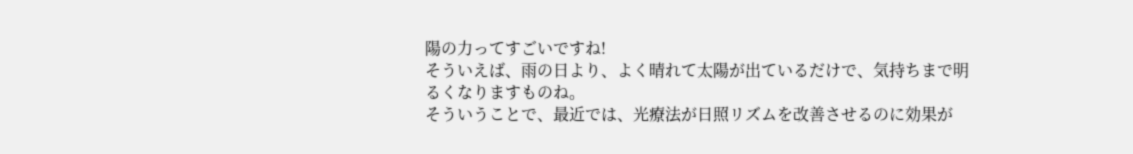陽の力ってすごいですね!
そういえば、雨の日より、よく晴れて太陽が出ているだけで、気持ちまで明るくなりますものね。
そういうことで、最近では、光療法が日照リズムを改善させるのに効果が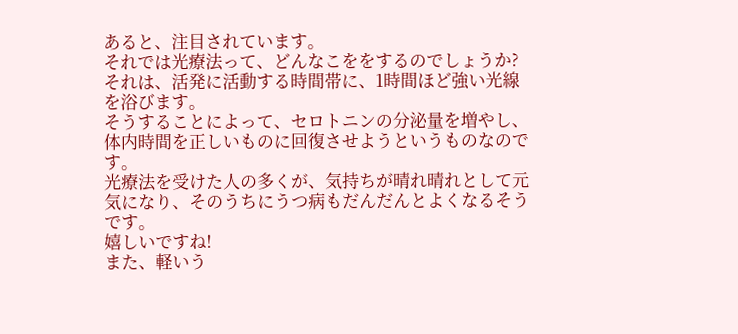あると、注目されています。
それでは光療法って、どんなこををするのでしょうか?
それは、活発に活動する時間帯に、1時間ほど強い光線を浴びます。
そうすることによって、セロトニンの分泌量を増やし、体内時間を正しいものに回復させようというものなのです。
光療法を受けた人の多くが、気持ちが晴れ晴れとして元気になり、そのうちにうつ病もだんだんとよくなるそうです。
嬉しいですね!
また、軽いう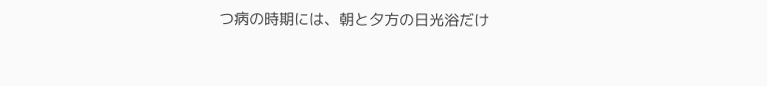つ病の時期には、朝と夕方の日光浴だけ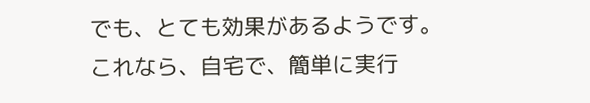でも、とても効果があるようです。
これなら、自宅で、簡単に実行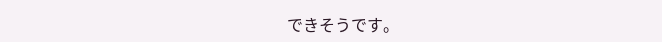できそうです。